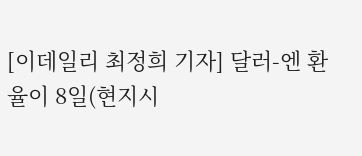[이데일리 최정희 기자] 달러-엔 환율이 8일(현지시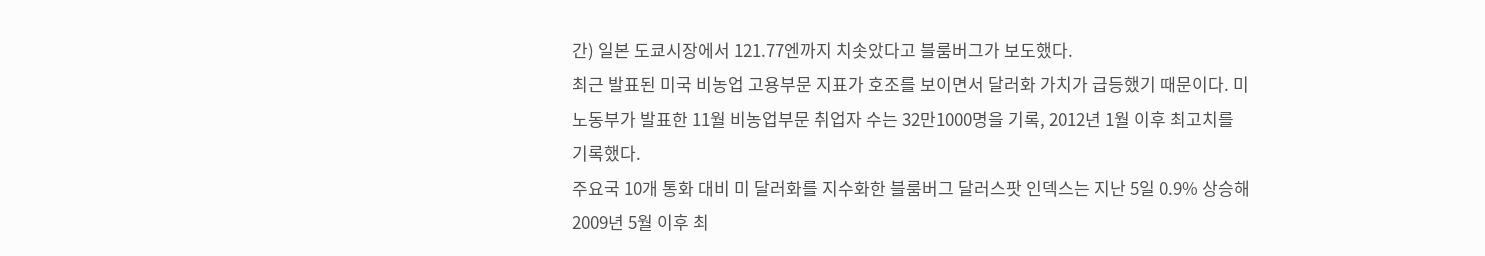간) 일본 도쿄시장에서 121.77엔까지 치솟았다고 블룸버그가 보도했다.
최근 발표된 미국 비농업 고용부문 지표가 호조를 보이면서 달러화 가치가 급등했기 때문이다. 미 노동부가 발표한 11월 비농업부문 취업자 수는 32만1000명을 기록, 2012년 1월 이후 최고치를 기록했다.
주요국 10개 통화 대비 미 달러화를 지수화한 블룸버그 달러스팟 인덱스는 지난 5일 0.9% 상승해 2009년 5월 이후 최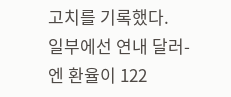고치를 기록했다.
일부에선 연내 달러-엔 환율이 122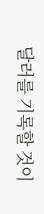달러를 기록할 것이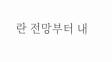란 전망부터 내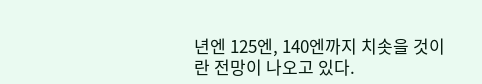년엔 125엔, 140엔까지 치솟을 것이란 전망이 나오고 있다.